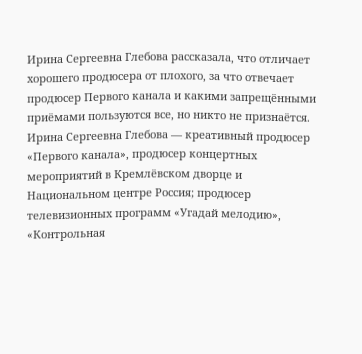Ирина Сергеевна Глебова рассказала, что отличает хорошего продюсера от плохого, за что отвечает продюсер Первого канала и какими запрещёнными приёмами пользуются все, но никто не признаётся.
Ирина Сергеевна Глебова — креативный продюсер «Первого канала», продюсер концертных мероприятий в Кремлёвском дворце и Национальном центре Россия; продюсер телевизионных программ «Угадай мелодию», «Контрольная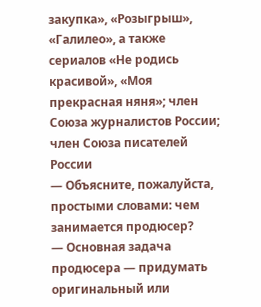закупка», «Розыгрыш», «Галилео», а также сериалов «Не родись красивой», «Моя прекрасная няня»; член Союза журналистов России; член Союза писателей России
— Объясните, пожалуйста, простыми словами: чем занимается продюсер?
— Основная задача продюсера — придумать оригинальный или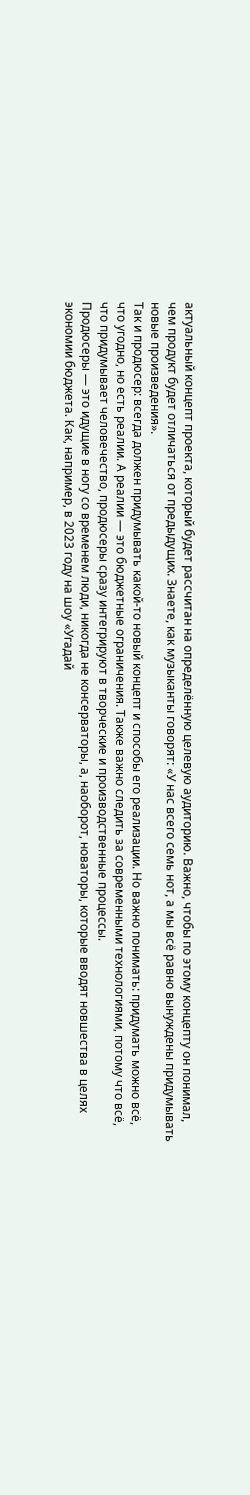актуальный концепт проекта, который будет рассчитан на определённую целевую аудиторию. Важно, чтобы по этому концепту он понимал, чем продукт будет отличаться от предыдущих. Знаете, как музыканты говорят: «У нас всего семь нот, а мы всё равно вынуждены придумывать новые произведения».
Так и продюсер: всегда должен придумывать какой-то новый концепт и способы его реализации. Но важно понимать: придумать можно всё, что угодно, но есть реалии. А реалии — это бюджетные ограничения. Также важно следить за современными технологиями, потому что всё, что придумывает человечество, продюсеры сразу интегрируют в творческие и производственные процессы.
Продюсеры — это идущие в ногу со временем люди, никогда не консерваторы, а, наоборот, новаторы, которые вводят новшества в целях экономии бюджета. Как, например, в 2023 году на шоу «Угадай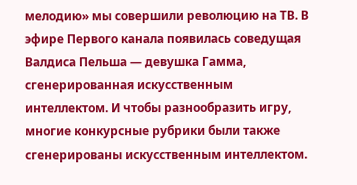мелодию» мы совершили революцию на ТВ. В эфире Первого канала появилась соведущая Валдиса Пельша — девушка Гамма, сгенерированная искусственным интеллектом. И чтобы разнообразить игру, многие конкурсные рубрики были также сгенерированы искусственным интеллектом.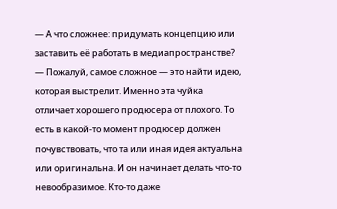— А что сложнее: придумать концепцию или заставить её работать в медиапространстве?
— Пожалуй, самое сложное — это найти идею, которая выстрелит. Именно эта чуйка отличает хорошего продюсера от плохого. То есть в какой-то момент продюсер должен почувствовать, что та или иная идея актуальна или оригинальна. И он начинает делать что-то невообразимое. Кто-то даже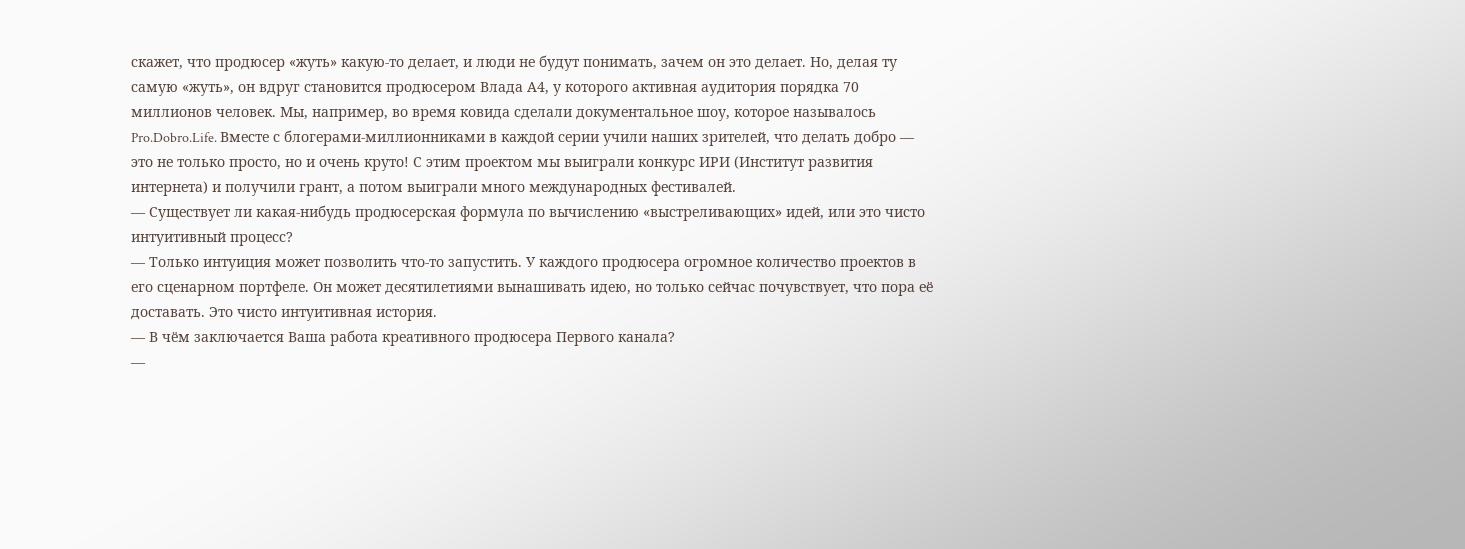скажет, что продюсер «жуть» какую-то делает, и люди не будут понимать, зачем он это делает. Но, делая ту самую «жуть», он вдруг становится продюсером Влада А4, у которого активная аудитория порядка 70 миллионов человек. Мы, например, во время ковида сделали документальное шоу, которое называлось Pro.Dobro.Life. Вместе с блогерами-миллионниками в каждой серии учили наших зрителей, что делать добро — это не только просто, но и очень круто! С этим проектом мы выиграли конкурс ИРИ (Институт развития интернета) и получили грант, а потом выиграли много международных фестивалей.
— Существует ли какая-нибудь продюсерская формула по вычислению «выстреливающих» идей, или это чисто интуитивный процесс?
— Только интуиция может позволить что-то запустить. У каждого продюсера огромное количество проектов в его сценарном портфеле. Он может десятилетиями вынашивать идею, но только сейчас почувствует, что пора её доставать. Это чисто интуитивная история.
— В чём заключается Ваша работа креативного продюсера Первого канала?
—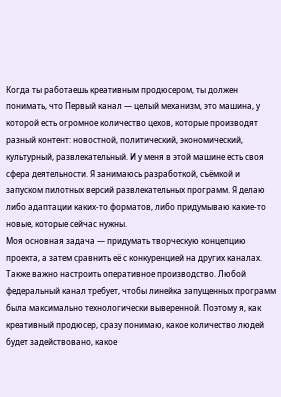Когда ты работаешь креативным продюсером, ты должен понимать, что Первый канал — целый механизм, это машина, у которой есть огромное количество цехов, которые производят разный контент: новостной, политический, экономический, культурный, развлекательный. И у меня в этой машине есть своя сфера деятельности. Я занимаюсь разработкой, съёмкой и запуском пилотных версий развлекательных программ. Я делаю либо адаптации каких-то форматов, либо придумываю какие-то новые, которые сейчас нужны.
Моя основная задача — придумать творческую концепцию проекта, а затем сравнить её с конкуренцией на других каналах. Также важно настроить оперативное производство. Любой федеральный канал требует, чтобы линейка запущенных программ была максимально технологически выверенной. Поэтому я, как креативный продюсер, сразу понимаю, какое количество людей будет задействовано, какое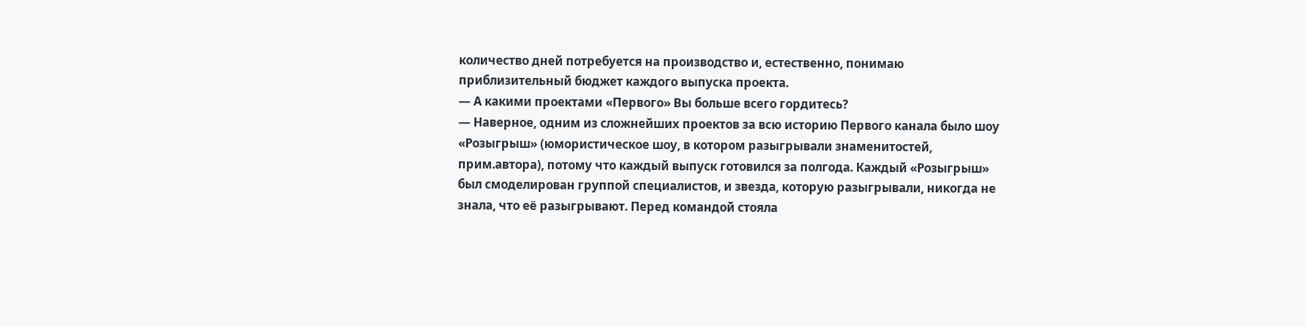количество дней потребуется на производство и, естественно, понимаю приблизительный бюджет каждого выпуска проекта.
— А какими проектами «Первого» Вы больше всего гордитесь?
— Наверное, одним из сложнейших проектов за всю историю Первого канала было шоу «Розыгрыш» (юмористическое шоу, в котором разыгрывали знаменитостей, прим.автора), потому что каждый выпуск готовился за полгода. Каждый «Розыгрыш» был смоделирован группой специалистов, и звезда, которую разыгрывали, никогда не знала, что её разыгрывают. Перед командой стояла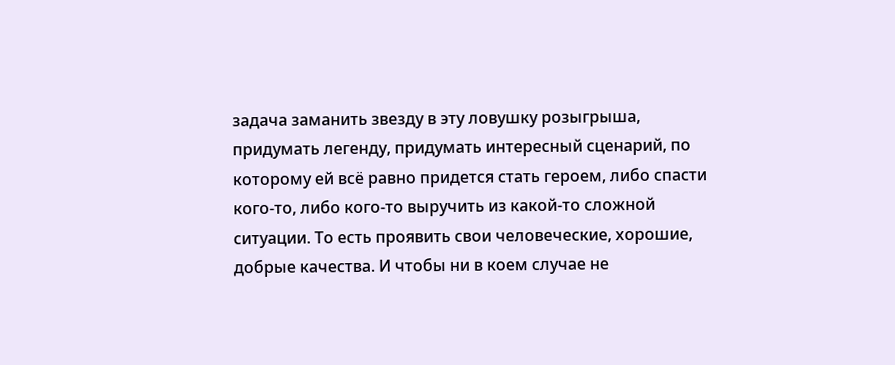задача заманить звезду в эту ловушку розыгрыша, придумать легенду, придумать интересный сценарий, по которому ей всё равно придется стать героем, либо спасти кого-то, либо кого-то выручить из какой-то сложной ситуации. То есть проявить свои человеческие, хорошие, добрые качества. И чтобы ни в коем случае не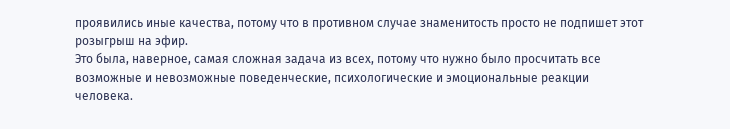проявились иные качества, потому что в противном случае знаменитость просто не подпишет этот розыгрыш на эфир.
Это была, наверное, самая сложная задача из всех, потому что нужно было просчитать все возможные и невозможные поведенческие, психологические и эмоциональные реакции человека.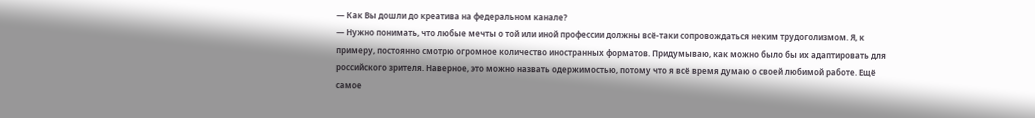— Как Вы дошли до креатива на федеральном канале?
— Нужно понимать, что любые мечты о той или иной профессии должны всё-таки сопровождаться неким трудоголизмом. Я, к примеру, постоянно смотрю огромное количество иностранных форматов. Придумываю, как можно было бы их адаптировать для российского зрителя. Наверное, это можно назвать одержимостью, потому что я всё время думаю о своей любимой работе. Ещё самое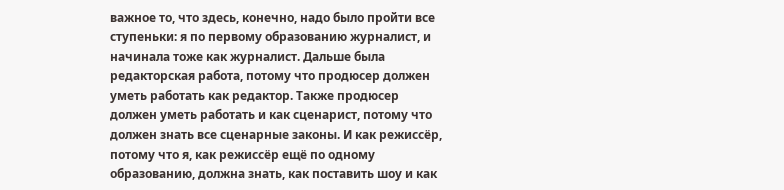важное то, что здесь, конечно, надо было пройти все ступеньки: я по первому образованию журналист, и начинала тоже как журналист. Дальше была редакторская работа, потому что продюсер должен уметь работать как редактор. Также продюсер должен уметь работать и как сценарист, потому что должен знать все сценарные законы. И как режиссёр, потому что я, как режиссёр ещё по одному образованию, должна знать, как поставить шоу и как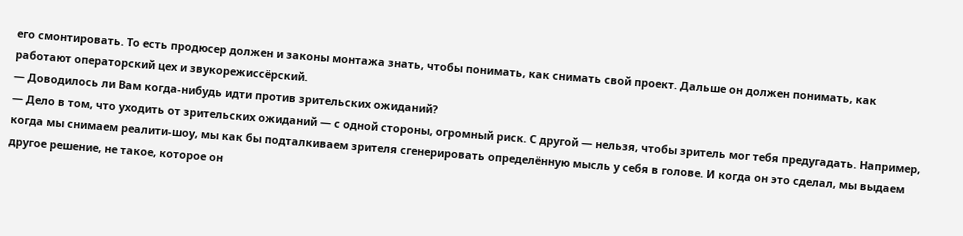его смонтировать. То есть продюсер должен и законы монтажа знать, чтобы понимать, как снимать свой проект. Дальше он должен понимать, как работают операторский цех и звукорежиссёрский.
— Доводилось ли Вам когда-нибудь идти против зрительских ожиданий?
— Дело в том, что уходить от зрительских ожиданий — с одной стороны, огромный риск. С другой — нельзя, чтобы зритель мог тебя предугадать. Например, когда мы снимаем реалити-шоу, мы как бы подталкиваем зрителя сгенерировать определённую мысль у себя в голове. И когда он это сделал, мы выдаем другое решение, не такое, которое он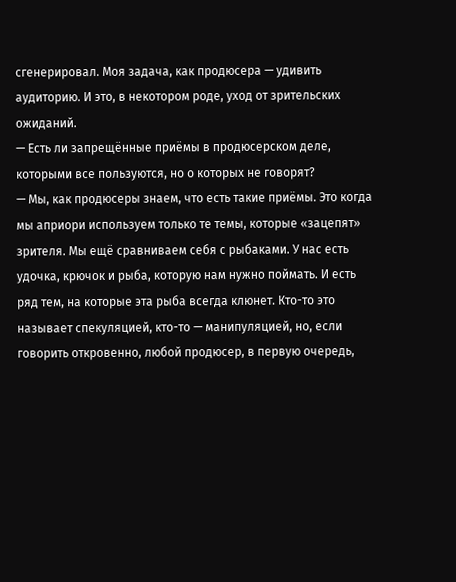сгенерировал. Моя задача, как продюсера — удивить аудиторию. И это, в некотором роде, уход от зрительских ожиданий.
— Есть ли запрещённые приёмы в продюсерском деле, которыми все пользуются, но о которых не говорят?
— Мы, как продюсеры знаем, что есть такие приёмы. Это когда мы априори используем только те темы, которые «зацепят» зрителя. Мы ещё сравниваем себя с рыбаками. У нас есть удочка, крючок и рыба, которую нам нужно поймать. И есть ряд тем, на которые эта рыба всегда клюнет. Кто-то это называет спекуляцией, кто-то — манипуляцией, но, если говорить откровенно, любой продюсер, в первую очередь,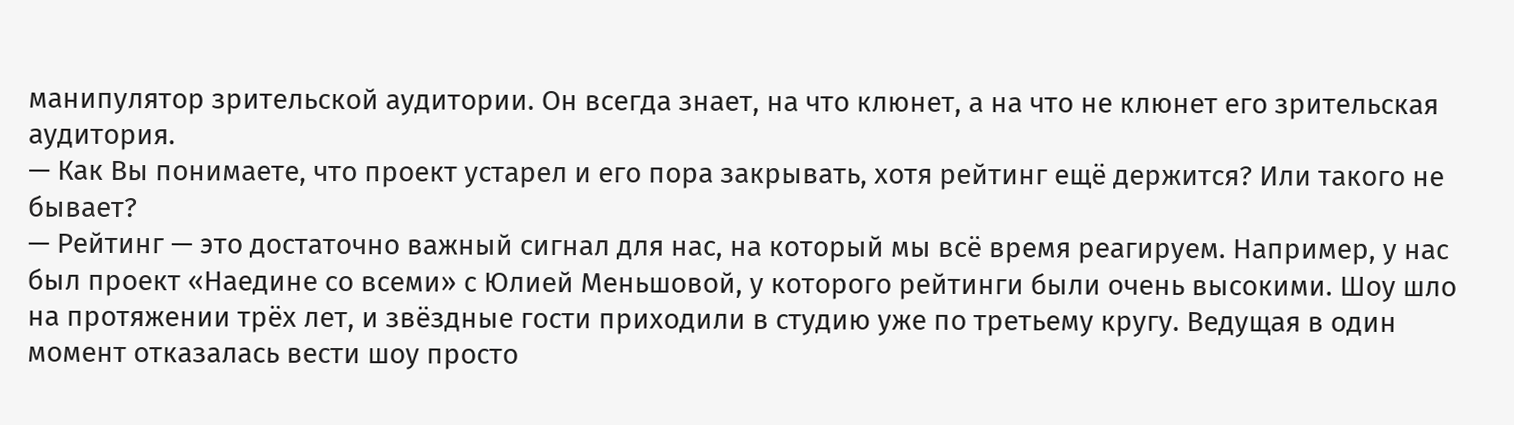манипулятор зрительской аудитории. Он всегда знает, на что клюнет, а на что не клюнет его зрительская аудитория.
— Как Вы понимаете, что проект устарел и его пора закрывать, хотя рейтинг ещё держится? Или такого не бывает?
— Рейтинг — это достаточно важный сигнал для нас, на который мы всё время реагируем. Например, у нас был проект «Наедине со всеми» с Юлией Меньшовой, у которого рейтинги были очень высокими. Шоу шло на протяжении трёх лет, и звёздные гости приходили в студию уже по третьему кругу. Ведущая в один момент отказалась вести шоу просто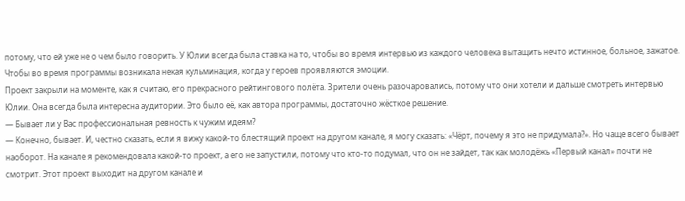потому, что ей уже не о чем было говорить. У Юлии всегда была ставка на то, чтобы во время интервью из каждого человека вытащить нечто истинное, больное, зажатое. Чтобы во время программы возникала некая кульминация, когда у героев проявляются эмоции.
Проект закрыли на моменте, как я считаю, его прекрасного рейтингового полёта. Зрители очень разочаровались, потому что они хотели и дальше смотреть интервью Юлии. Она всегда была интересна аудитории. Это было её, как автора программы, достаточно жёсткое решение.
— Бывает ли у Вас профессиональная ревность к чужим идеям?
— Конечно, бывает. И, честно сказать, если я вижу какой-то блестящий проект на другом канале, я могу сказать: «Чёрт, почему я это не придумала?». Но чаще всего бывает наоборот. На канале я рекомендовала какой-то проект, а его не запустили, потому что кто-то подумал, что он не зайдет, так как молодёжь «Первый канал» почти не смотрит. Этот проект выходит на другом канале и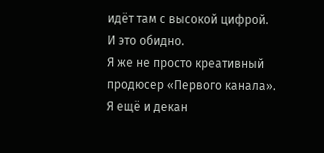идёт там с высокой цифрой. И это обидно.
Я же не просто креативный продюсер «Первого канала». Я ещё и декан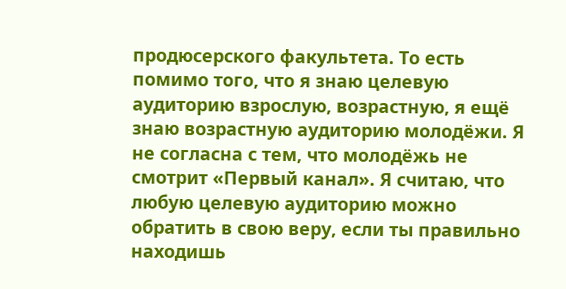продюсерского факультета. То есть помимо того, что я знаю целевую аудиторию взрослую, возрастную, я ещё знаю возрастную аудиторию молодёжи. Я не согласна с тем, что молодёжь не смотрит «Первый канал». Я считаю, что любую целевую аудиторию можно обратить в свою веру, если ты правильно находишь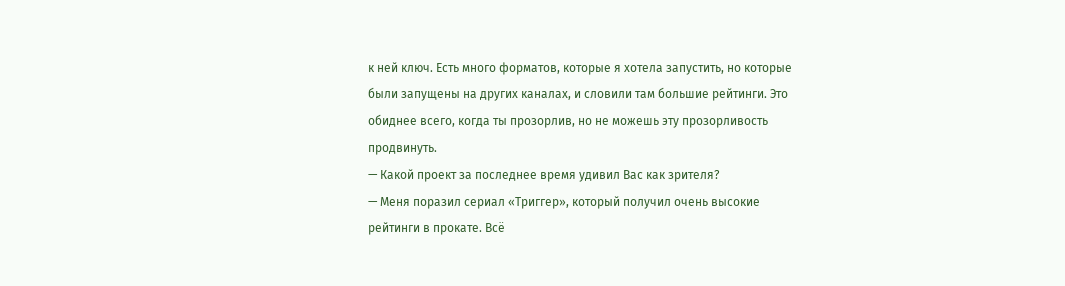к ней ключ. Есть много форматов, которые я хотела запустить, но которые были запущены на других каналах, и словили там большие рейтинги. Это обиднее всего, когда ты прозорлив, но не можешь эту прозорливость продвинуть.
— Какой проект за последнее время удивил Вас как зрителя?
— Меня поразил сериал «Триггер», который получил очень высокие рейтинги в прокате. Всё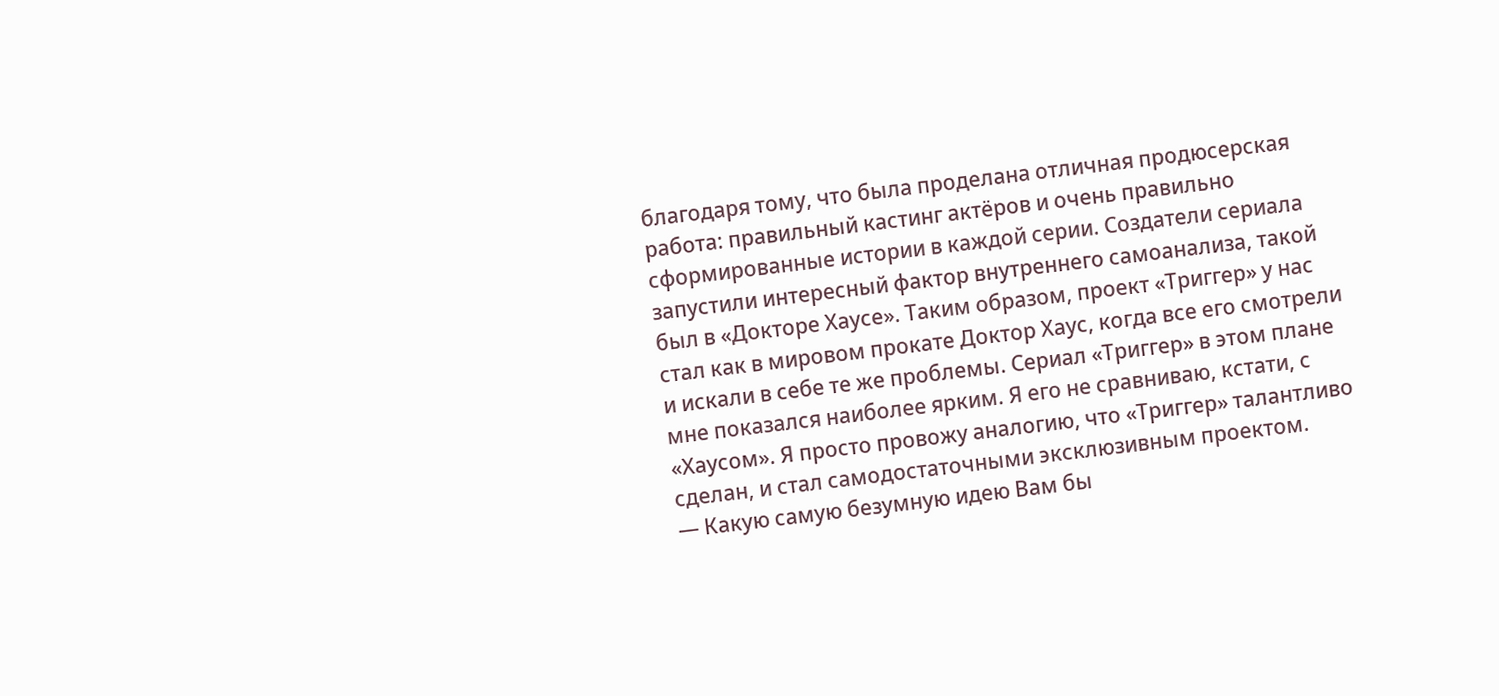благодаря тому, что была проделана отличная продюсерская работа: правильный кастинг актёров и очень правильно сформированные истории в каждой серии. Создатели сериала запустили интересный фактор внутреннего самоанализа, такой был в «Докторе Хаусе». Таким образом, проект «Триггер» у нас стал как в мировом прокате Доктор Хаус, когда все его смотрели и искали в себе те же проблемы. Сериал «Триггер» в этом плане мне показался наиболее ярким. Я его не сравниваю, кстати, с «Хаусом». Я просто провожу аналогию, что «Триггер» талантливо сделан, и стал самодостаточными эксклюзивным проектом.
— Какую самую безумную идею Вам бы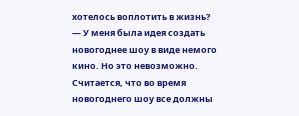хотелось воплотить в жизнь?
— У меня была идея создать новогоднее шоу в виде немого кино. Но это невозможно. Считается, что во время новогоднего шоу все должны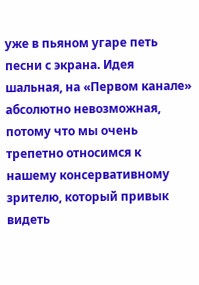уже в пьяном угаре петь песни с экрана. Идея шальная, на «Первом канале» абсолютно невозможная, потому что мы очень трепетно относимся к нашему консервативному зрителю, который привык видеть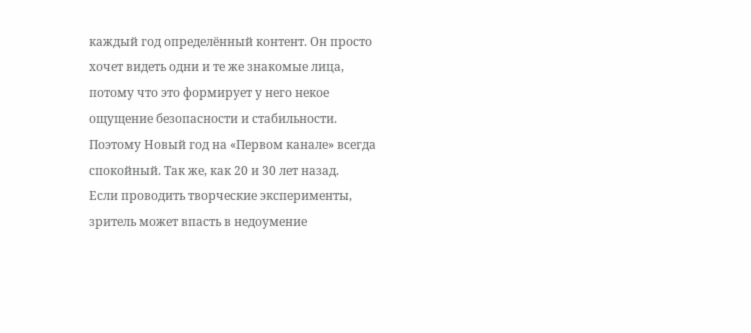каждый год определённый контент. Он просто хочет видеть одни и те же знакомые лица, потому что это формирует у него некое ощущение безопасности и стабильности. Поэтому Новый год на «Первом канале» всегда спокойный. Так же, как 20 и 30 лет назад.
Если проводить творческие эксперименты, зритель может впасть в недоумение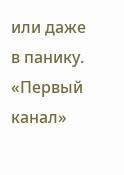или даже в панику. «Первый канал»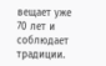вещает уже 70 лет и соблюдает традиции.